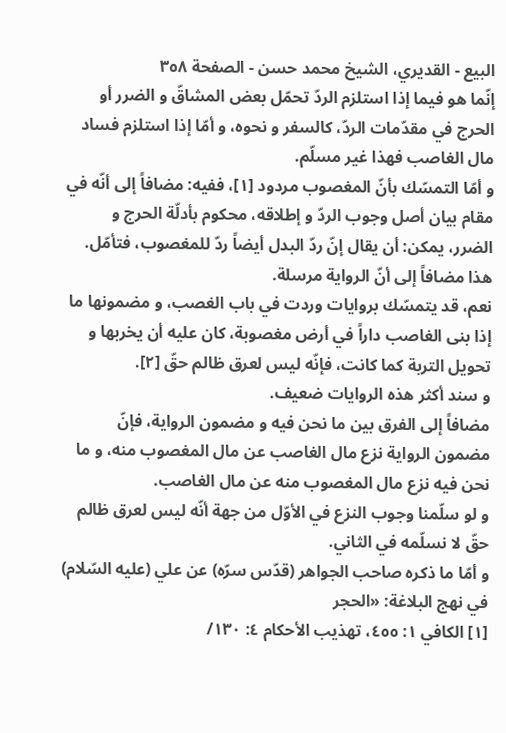البيع - القديري، الشيخ محمد حسن - الصفحة ٣٥٨
إنّما هو فيما إذا استلزم الردّ تحمّل بعض المشاقّ و الضرر أو الحرج في مقدّمات الردّ، كالسفر و نحوه، و أمّا إذا استلزم فساد مال الغاصب فهذا غير مسلّم.
و أمّا التمسّك بأنّ المغصوب مردود [١]، ففيه: مضافاً إلى أنّه في مقام بيان أصل وجوب الردّ و إطلاقه، محكوم بأدلّة الحرج و الضرر، يمكن: أن يقال إنّ ردّ البدل أيضاً ردّ للمغصوب، فتأمّل.
هذا مضافاً إلى أنّ الرواية مرسلة.
نعم، قد يتمسّك بروايات وردت في باب الغصب، و مضمونها ما إذا بنى الغاصب داراً في أرض مغصوبة، كان عليه أن يخربها و تحويل التربة كما كانت، فإنّه ليس لعرق ظالم حقّ [٢].
و سند أكثر هذه الروايات ضعيف.
مضافاً إلى الفرق بين ما نحن فيه و مضمون الرواية، فإنّ مضمون الرواية نزع مال الغاصب عن مال المغصوب منه، و ما نحن فيه نزع مال المغصوب منه عن مال الغاصب.
و لو سلّمنا وجوب النزع في الأوّل من جهة أنّه ليس لعرق ظالم حقّ لا نسلّمه في الثاني.
و أمّا ما ذكره صاحب الجواهر (قدّس سرّه) عن علي (عليه السّلام) في نهج البلاغة: «الحجر
[١] الكافي ١: ٤٥٥، تهذيب الأحكام ٤: ١٣٠/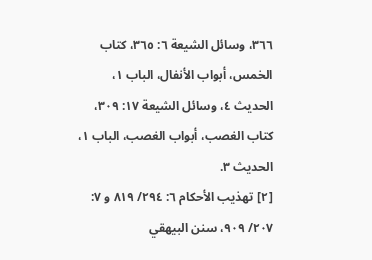٣٦٦، وسائل الشيعة ٦: ٣٦٥، كتاب الخمس، أبواب الأنفال، الباب ١، الحديث ٤، وسائل الشيعة ١٧: ٣٠٩، كتاب الغصب، أبواب الغصب، الباب ١، الحديث ٣.
[٢] تهذيب الأحكام ٦: ٢٩٤/ ٨١٩ و ٧: ٢٠٧/ ٩٠٩، سنن البيهقي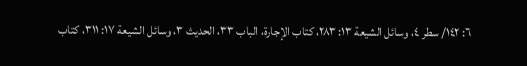٦: ١٤٢/ سطر ٤، وسائل الشيعة ١٣: ٢٨٣، كتاب الإجارة، الباب ٣٣، الحديث ٣، وسائل الشيعة ١٧: ٣١١، كتاب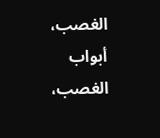الغصب، أبواب الغصب،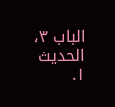الباب ٣، الحديث ١.